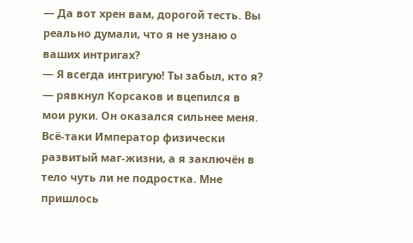— Да вот хрен вам, дорогой тесть. Вы реально думали, что я не узнаю о ваших интригах?
— Я всегда интригую! Ты забыл, кто я? — рявкнул Корсаков и вцепился в мои руки. Он оказался сильнее меня. Всё-таки Император физически развитый маг-жизни, а я заключён в тело чуть ли не подростка. Мне пришлось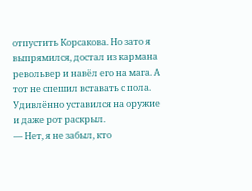отпустить Корсакова. Но зато я выпрямился, достал из кармана револьвер и навёл его на мага. А тот не спешил вставать с пола. Удивлённо уставился на оружие и даже рот раскрыл.
— Нет, я не забыл, кто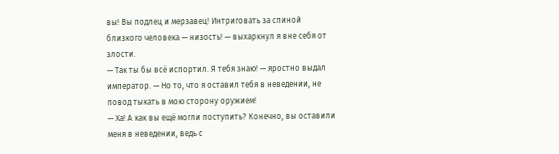вы! Вы подлец и мерзавец! Интриговать за спиной близкого человека — низость! — выхаркнул я вне себя от злости.
— Так ты бы всё испортил. Я тебя знаю! — яростно выдал император. — Но то, что я оставил тебя в неведении, не повод тыкать в мою сторону оружием!
— Ха! А как вы ещё могли поступить? Конечно, вы оставили меня в неведении, ведь с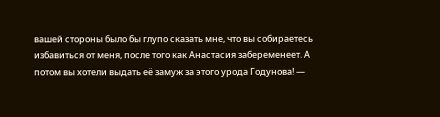вашей стороны было бы глупо сказать мне, что вы собираетесь избавиться от меня, после того как Анастасия забеременеет. А потом вы хотели выдать её замуж за этого урода Годунова! —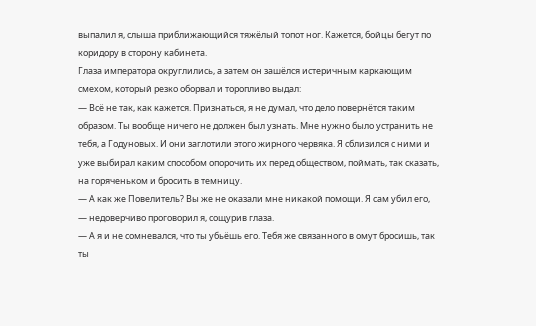выпалил я, слыша приближающийся тяжёлый топот ног. Кажется, бойцы бегут по коридору в сторону кабинета.
Глаза императора округлились, а затем он зашёлся истеричным каркающим смехом, который резко оборвал и торопливо выдал:
— Всё не так, как кажется. Признаться, я не думал, что дело повернётся таким образом. Ты вообще ничего не должен был узнать. Мне нужно было устранить не тебя, а Годуновых. И они заглотили этого жирного червяка. Я сблизился с ними и уже выбирал каким способом опорочить их перед обществом, поймать, так сказать, на горяченьком и бросить в темницу.
— А как же Повелитель? Вы же не оказали мне никакой помощи. Я сам убил его, — недоверчиво проговорил я, сощурив глаза.
— А я и не сомневался, что ты убьёшь его. Тебя же связанного в омут бросишь, так ты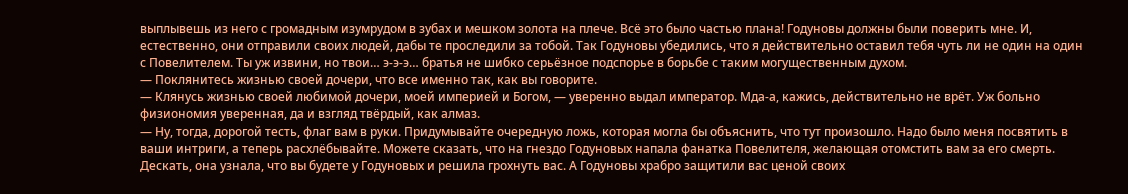выплывешь из него с громадным изумрудом в зубах и мешком золота на плече. Всё это было частью плана! Годуновы должны были поверить мне. И, естественно, они отправили своих людей, дабы те проследили за тобой. Так Годуновы убедились, что я действительно оставил тебя чуть ли не один на один с Повелителем. Ты уж извини, но твои… э-э-э… братья не шибко серьёзное подспорье в борьбе с таким могущественным духом.
— Поклянитесь жизнью своей дочери, что все именно так, как вы говорите.
— Клянусь жизнью своей любимой дочери, моей империей и Богом, — уверенно выдал император. Мда-а, кажись, действительно не врёт. Уж больно физиономия уверенная, да и взгляд твёрдый, как алмаз.
— Ну, тогда, дорогой тесть, флаг вам в руки. Придумывайте очередную ложь, которая могла бы объяснить, что тут произошло. Надо было меня посвятить в ваши интриги, а теперь расхлёбывайте. Можете сказать, что на гнездо Годуновых напала фанатка Повелителя, желающая отомстить вам за его смерть. Дескать, она узнала, что вы будете у Годуновых и решила грохнуть вас. А Годуновы храбро защитили вас ценой своих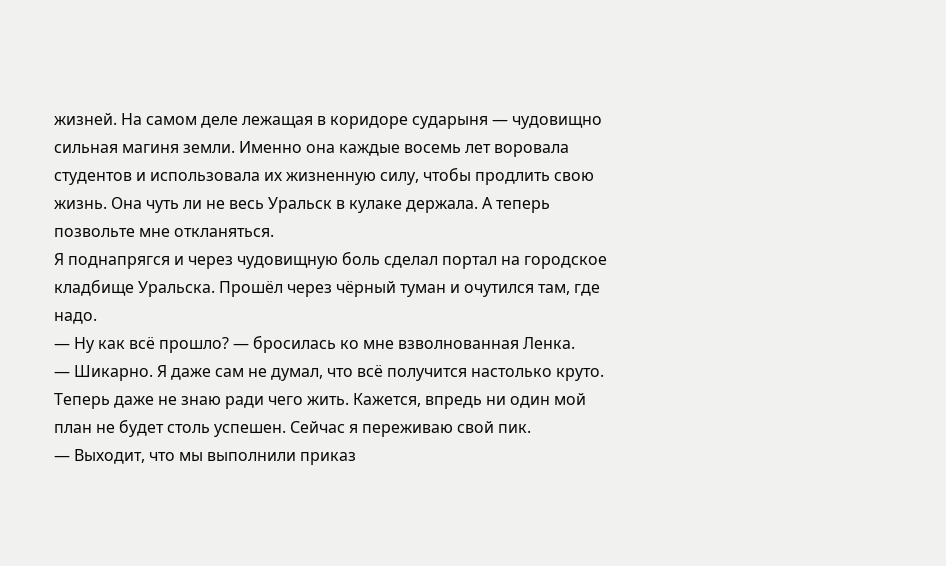жизней. На самом деле лежащая в коридоре сударыня — чудовищно сильная магиня земли. Именно она каждые восемь лет воровала студентов и использовала их жизненную силу, чтобы продлить свою жизнь. Она чуть ли не весь Уральск в кулаке держала. А теперь позвольте мне откланяться.
Я поднапрягся и через чудовищную боль сделал портал на городское кладбище Уральска. Прошёл через чёрный туман и очутился там, где надо.
— Ну как всё прошло? — бросилась ко мне взволнованная Ленка.
— Шикарно. Я даже сам не думал, что всё получится настолько круто. Теперь даже не знаю ради чего жить. Кажется, впредь ни один мой план не будет столь успешен. Сейчас я переживаю свой пик.
— Выходит, что мы выполнили приказ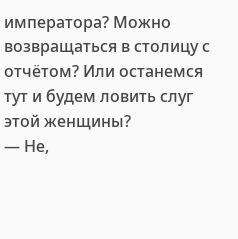императора? Можно возвращаться в столицу с отчётом? Или останемся тут и будем ловить слуг этой женщины?
— Не,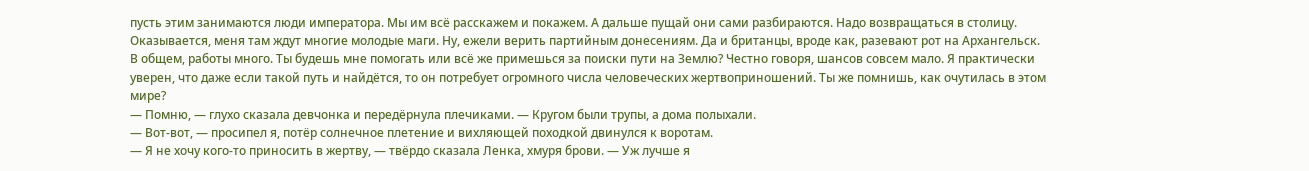пусть этим занимаются люди императора. Мы им всё расскажем и покажем. А дальше пущай они сами разбираются. Надо возвращаться в столицу. Оказывается, меня там ждут многие молодые маги. Ну, ежели верить партийным донесениям. Да и британцы, вроде как, разевают рот на Архангельск. В общем, работы много. Ты будешь мне помогать или всё же примешься за поиски пути на Землю? Честно говоря, шансов совсем мало. Я практически уверен, что даже если такой путь и найдётся, то он потребует огромного числа человеческих жертвоприношений. Ты же помнишь, как очутилась в этом мире?
— Помню, — глухо сказала девчонка и передёрнула плечиками. — Кругом были трупы, а дома полыхали.
— Вот-вот, — просипел я, потёр солнечное плетение и вихляющей походкой двинулся к воротам.
— Я не хочу кого-то приносить в жертву, — твёрдо сказала Ленка, хмуря брови. — Уж лучше я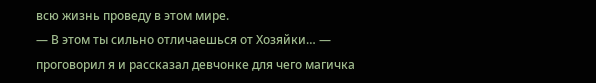всю жизнь проведу в этом мире.
— В этом ты сильно отличаешься от Хозяйки… — проговорил я и рассказал девчонке для чего магичка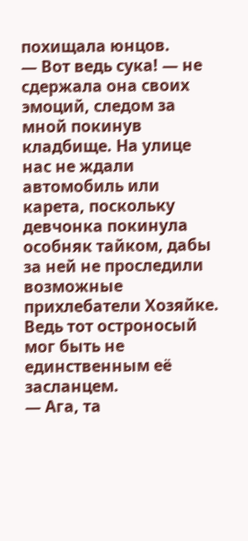похищала юнцов.
— Вот ведь сука! — не сдержала она своих эмоций, следом за мной покинув кладбище. На улице нас не ждали автомобиль или карета, поскольку девчонка покинула особняк тайком, дабы за ней не проследили возможные прихлебатели Хозяйке. Ведь тот остроносый мог быть не единственным её засланцем.
— Ага, та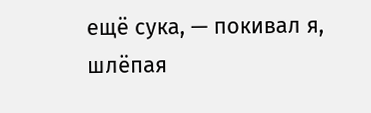ещё сука, — покивал я, шлёпая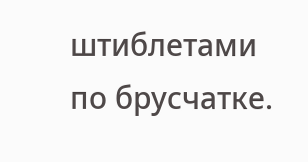штиблетами по брусчатке.